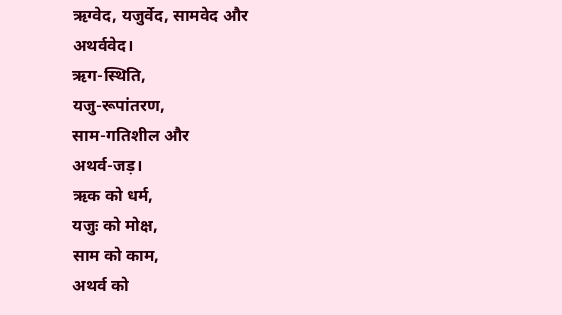ऋग्वेद, यजुर्वेद, सामवेद और अथर्ववेद।
ऋग-स्थिति,
यजु-रूपांतरण,
साम-गतिशील और
अथर्व-जड़।
ऋक को धर्म,
यजुः को मोक्ष,
साम को काम,
अथर्व को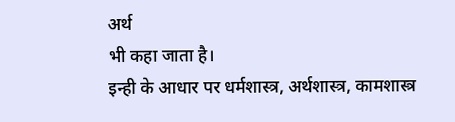अर्थ
भी कहा जाता है।
इन्ही के आधार पर धर्मशास्त्र, अर्थशास्त्र, कामशास्त्र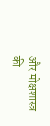और मोक्षशास्त्र की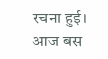रचना हुई।
आज बस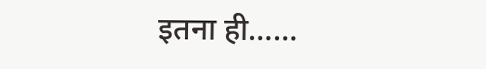इतना ही……